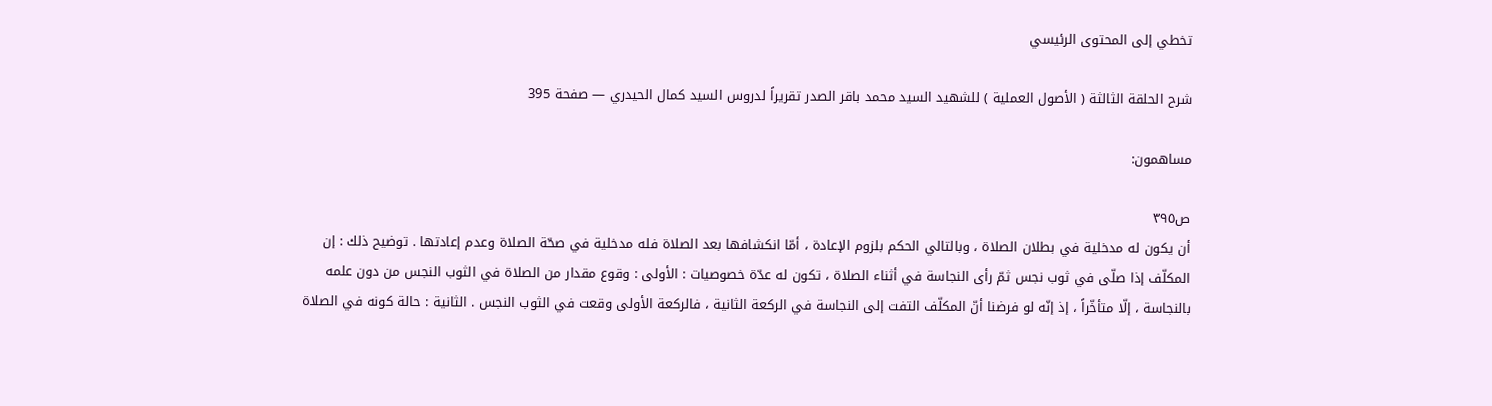تخطي إلى المحتوى الرئيسي

شرح الحلقة الثالثة ( الأصول العملية ) للشهيد السيد محمد باقر الصدر تقريراً لدروس السيد كمال الحيدري — صفحة 395

مساهمون:

ص٣٩٥
أن يكون له مدخلية في بطلان الصلاة ، وبالتالي الحكم بلزوم الإعادة ، أمّا انكشافها بعد الصلاة فله مدخلية في صحّة الصلاة وعدم إعادتها . توضيح ذلك : إن المكلّف إذا صلّى في ثوب نجس ثمّ رأى النجاسة في أثناء الصلاة ، تكون له عدّة خصوصيات : الأولى : وقوع مقدار من الصلاة في الثوب النجس من دون علمه بالنجاسة ، إلّا متأخّراً ، إذ إنّه لو فرضنا أنّ المكلّف التفت إلى النجاسة في الركعة الثانية ، فالركعة الأولى وقعت في الثوب النجس . الثانية : حالة كونه في الصلاة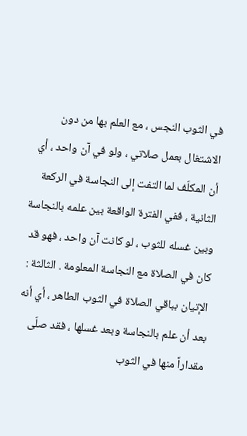في الثوب النجس ، مع العلم بها من دون الاشتغال بعمل صلاتي ، ولو في آن واحد ، أي أن المكلّف لما التفت إلى النجاسة في الركعة الثانية ، ففي الفترة الواقعة بين علمه بالنجاسة وبين غسله للثوب ، لو كانت آن واحد ، فهو قد كان في الصلاة مع النجاسة المعلومة . الثالثة : الإتيان بباقي الصلاة في الثوب الطاهر ، أي أنه بعد أن علم بالنجاسة وبعد غسلها ، فقد صلّى مقداراً منها في الثوب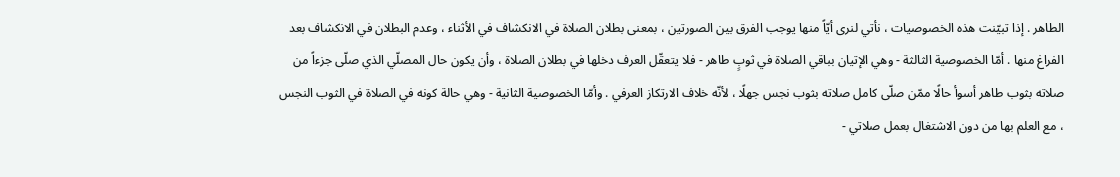الطاهر . إذا تبيّنت هذه الخصوصيات ، نأتي لنرى أيّاً منها يوجب الفرق بين الصورتين ، بمعنى بطلان الصلاة في الانكشاف في الأثناء ، وعدم البطلان في الانكشاف بعد الفراغ منها . أمّا الخصوصية الثالثة - وهي الإتيان بباقي الصلاة في ثوبٍ طاهر - فلا يتعقّل العرف دخلها في بطلان الصلاة ، وأن يكون حال المصلّي الذي صلّى جزءاً من صلاته بثوب طاهر أسوأ حالًا ممّن صلّى كامل صلاته بثوب نجس جهلًا ، لأنّه خلاف الارتكاز العرفي . وأمّا الخصوصية الثانية - وهي حالة كونه في الصلاة في الثوب النجس ، مع العلم بها من دون الاشتغال بعمل صلاتي -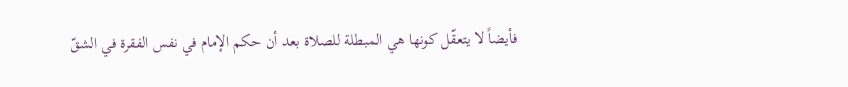فأيضاً لا يتعقّل كونها هي المبطلة للصلاة بعد أن حكم الإمام في نفس الفقرة في الشقّ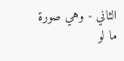الثاني - وهي صورة ما لو